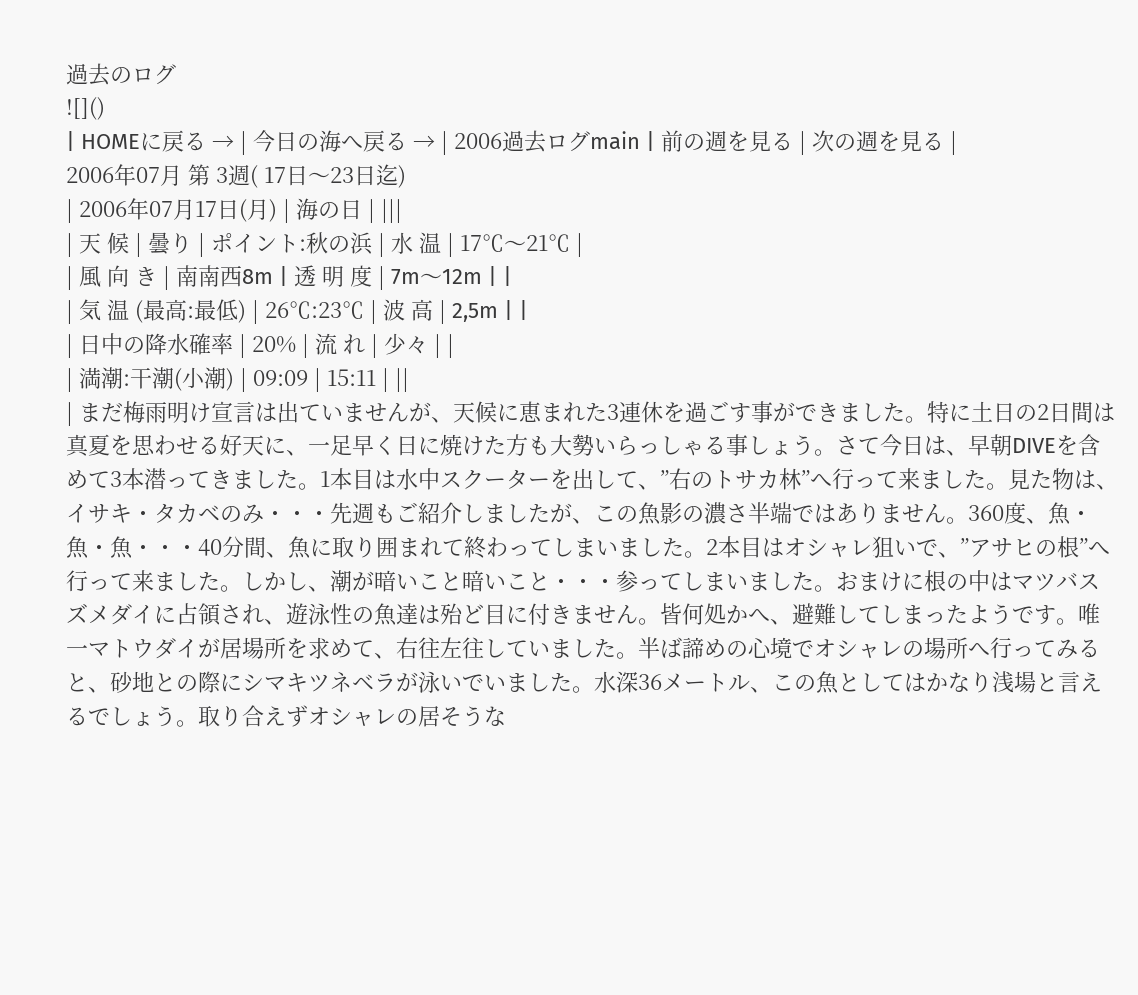過去のログ
![]()
| HOMEに戻る → | 今日の海へ戻る → | 2006過去ログmain | 前の週を見る | 次の週を見る |
2006年07月 第 3週( 17日〜23日迄)
| 2006年07月17日(月) | 海の日 | |||
| 天 候 | 曇り | ポイント:秋の浜 | 水 温 | 17℃〜21℃ |
| 風 向 き | 南南西8m | 透 明 度 | 7m〜12m | |
| 気 温 (最高:最低) | 26℃:23℃ | 波 高 | 2,5m | |
| 日中の降水確率 | 20% | 流 れ | 少々 | |
| 満潮:干潮(小潮) | 09:09 | 15:11 | ||
| まだ梅雨明け宣言は出ていませんが、天候に恵まれた3連休を過ごす事ができました。特に土日の2日間は真夏を思わせる好天に、一足早く日に焼けた方も大勢いらっしゃる事しょう。さて今日は、早朝DIVEを含めて3本潜ってきました。1本目は水中スクーターを出して、”右のトサカ林”へ行って来ました。見た物は、イサキ・タカベのみ・・・先週もご紹介しましたが、この魚影の濃さ半端ではありません。360度、魚・魚・魚・・・40分間、魚に取り囲まれて終わってしまいました。2本目はオシャレ狙いで、”アサヒの根”へ行って来ました。しかし、潮が暗いこと暗いこと・・・参ってしまいました。おまけに根の中はマツバスズメダイに占領され、遊泳性の魚達は殆ど目に付きません。皆何処かへ、避難してしまったようです。唯一マトウダイが居場所を求めて、右往左往していました。半ば諦めの心境でオシャレの場所へ行ってみると、砂地との際にシマキツネベラが泳いでいました。水深36メートル、この魚としてはかなり浅場と言えるでしょう。取り合えずオシャレの居そうな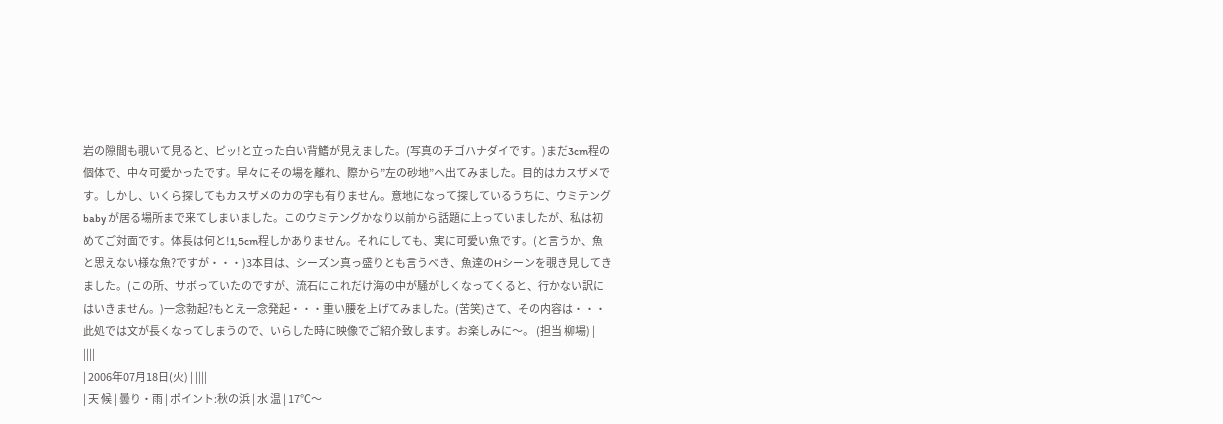岩の隙間も覗いて見ると、ピッ!と立った白い背鰭が見えました。(写真のチゴハナダイです。)まだ3cm程の個体で、中々可愛かったです。早々にその場を離れ、際から”左の砂地”へ出てみました。目的はカスザメです。しかし、いくら探してもカスザメのカの字も有りません。意地になって探しているうちに、ウミテングbaby が居る場所まで来てしまいました。このウミテングかなり以前から話題に上っていましたが、私は初めてご対面です。体長は何と!1,5cm程しかありません。それにしても、実に可愛い魚です。(と言うか、魚と思えない様な魚?ですが・・・)3本目は、シーズン真っ盛りとも言うべき、魚達のHシーンを覗き見してきました。(この所、サボっていたのですが、流石にこれだけ海の中が騒がしくなってくると、行かない訳にはいきません。)一念勃起?もとえ一念発起・・・重い腰を上げてみました。(苦笑)さて、その内容は・・・此処では文が長くなってしまうので、いらした時に映像でご紹介致します。お楽しみに〜。 (担当 柳場) |
||||
| 2006年07月18日(火) | ||||
| 天 候 | 曇り・雨 | ポイント:秋の浜 | 水 温 | 17℃〜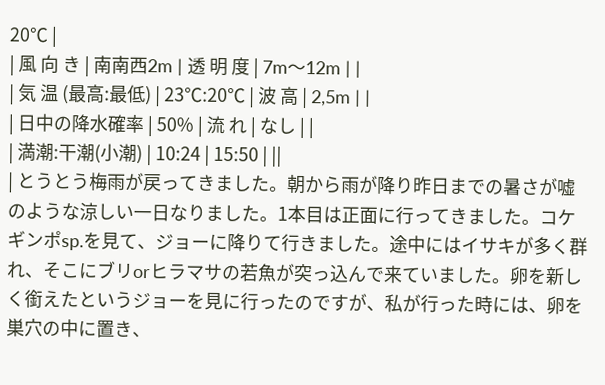20℃ |
| 風 向 き | 南南西2m | 透 明 度 | 7m〜12m | |
| 気 温 (最高:最低) | 23℃:20℃ | 波 高 | 2,5m | |
| 日中の降水確率 | 50% | 流 れ | なし | |
| 満潮:干潮(小潮) | 10:24 | 15:50 | ||
| とうとう梅雨が戻ってきました。朝から雨が降り昨日までの暑さが嘘のような涼しい一日なりました。1本目は正面に行ってきました。コケギンポsp.を見て、ジョーに降りて行きました。途中にはイサキが多く群れ、そこにブリorヒラマサの若魚が突っ込んで来ていました。卵を新しく銜えたというジョーを見に行ったのですが、私が行った時には、卵を巣穴の中に置き、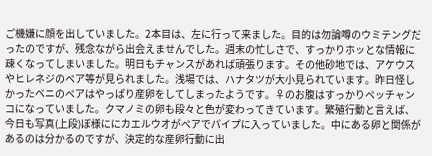ご機嫌に顔を出していました。2本目は、左に行って来ました。目的は勿論噂のウミテングだったのですが、残念ながら出会えませんでした。週末の忙しさで、すっかりホッとな情報に疎くなってしまいました。明日もチャンスがあれば頑張ります。その他砂地では、アケウスやヒレネジのペア等が見られました。浅場では、ハナタツが大小見られています。昨日怪しかったベニのペアはやっぱり産卵をしてしまったようです。♀のお腹はすっかりペッチャンコになっていました。クマノミの卵も段々と色が変わってきています。繁殖行動と言えば、今日も写真(上段)ぼ様ににカエルウオがペアでパイプに入っていました。中にある卵と関係があるのは分かるのですが、決定的な産卵行動に出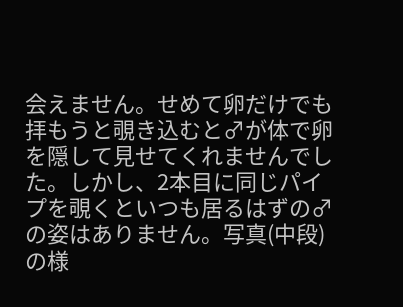会えません。せめて卵だけでも拝もうと覗き込むと♂が体で卵を隠して見せてくれませんでした。しかし、2本目に同じパイプを覗くといつも居るはずの♂の姿はありません。写真(中段)の様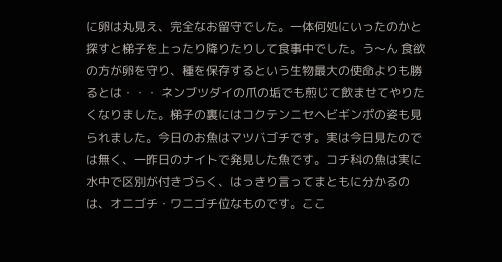に卵は丸見え、完全なお留守でした。一体何処にいったのかと探すと梯子を上ったり降りたりして食事中でした。う〜ん 食欲の方が卵を守り、種を保存するという生物最大の使命よりも勝るとは・・・ ネンブツダイの爪の垢でも煎じて飲ませてやりたくなりました。梯子の裏にはコクテンニセヘビギンポの姿も見られました。今日のお魚はマツバゴチです。実は今日見たのでは無く、一昨日のナイトで発見した魚です。コチ科の魚は実に水中で区別が付きづらく、はっきり言ってまともに分かるのは、オニゴチ・ワニゴチ位なものです。ここ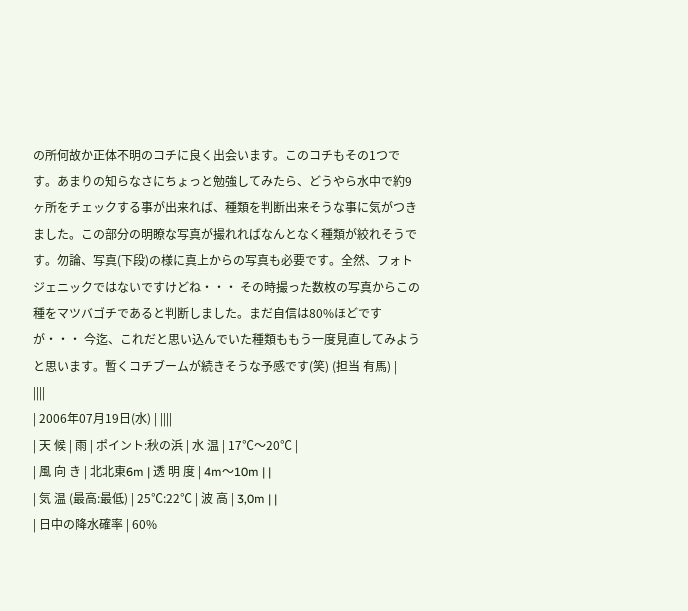の所何故か正体不明のコチに良く出会います。このコチもその1つです。あまりの知らなさにちょっと勉強してみたら、どうやら水中で約9ヶ所をチェックする事が出来れば、種類を判断出来そうな事に気がつきました。この部分の明瞭な写真が撮れればなんとなく種類が絞れそうです。勿論、写真(下段)の様に真上からの写真も必要です。全然、フォトジェニックではないですけどね・・・ その時撮った数枚の写真からこの種をマツバゴチであると判断しました。まだ自信は80%ほどですが・・・ 今迄、これだと思い込んでいた種類ももう一度見直してみようと思います。暫くコチブームが続きそうな予感です(笑) (担当 有馬) |
||||
| 2006年07月19日(水) | ||||
| 天 候 | 雨 | ポイント:秋の浜 | 水 温 | 17℃〜20℃ |
| 風 向 き | 北北東6m | 透 明 度 | 4m〜10m | |
| 気 温 (最高:最低) | 25℃:22℃ | 波 高 | 3,0m | |
| 日中の降水確率 | 60%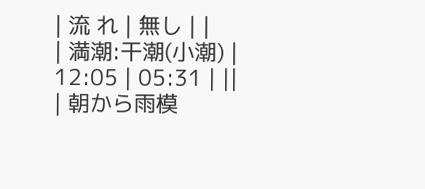| 流 れ | 無し | |
| 満潮:干潮(小潮) | 12:05 | 05:31 | ||
| 朝から雨模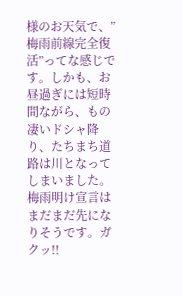様のお天気で、”梅雨前線完全復活”ってな感じです。しかも、お昼過ぎには短時間ながら、もの凄いドシャ降り、たちまち道路は川となってしまいました。梅雨明け宣言はまだまだ先になりそうです。ガクッ!!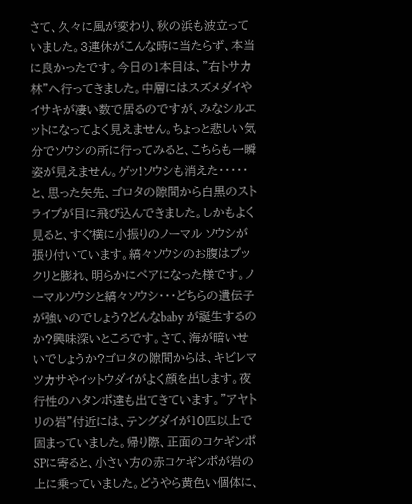さて、久々に風が変わり、秋の浜も波立っていました。3連休がこんな時に当たらず、本当に良かったです。今日の1本目は、”右トサカ林”へ行ってきました。中層にはスズメダイやイサキが凄い数で居るのですが、みなシルエットになってよく見えません。ちょっと悲しい気分でソウシの所に行ってみると、こちらも一瞬姿が見えません。ゲッ!ソウシも消えた・・・・・と、思った矢先、ゴロタの隙間から白黒のストライプが目に飛び込んできました。しかもよく見ると、すぐ横に小振りのノーマル ソウシが張り付いています。縞々ソウシのお腹はプックリと膨れ、明らかにペアになった様です。ノーマルソウシと縞々ソウシ・・・どちらの遺伝子が強いのでしょう?どんなbaby が誕生するのか?興味深いところです。さて、海が暗いせいでしょうか?ゴロタの隙間からは、キビレマツカサやイットウダイがよく顔を出します。夜行性のハタンポ達も出てきています。”アヤトリの岩”付近には、テングダイが10匹以上で固まっていました。帰り際、正面のコケギンポSPに寄ると、小さい方の赤コケギンポが岩の上に乗っていました。どうやら黄色い個体に、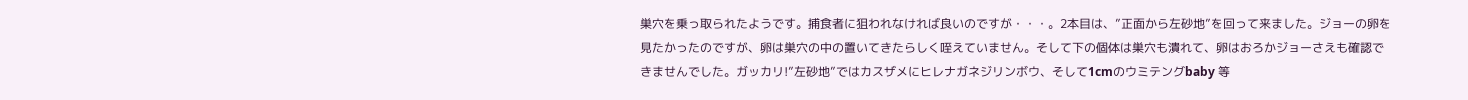巣穴を乗っ取られたようです。捕食者に狙われなければ良いのですが・・・。2本目は、”正面から左砂地”を回って来ました。ジョーの卵を見たかったのですが、卵は巣穴の中の置いてきたらしく咥えていません。そして下の個体は巣穴も潰れて、卵はおろかジョーさえも確認できませんでした。ガッカリ!”左砂地”ではカスザメにヒレナガネジリンボウ、そして1cmのウミテングbaby 等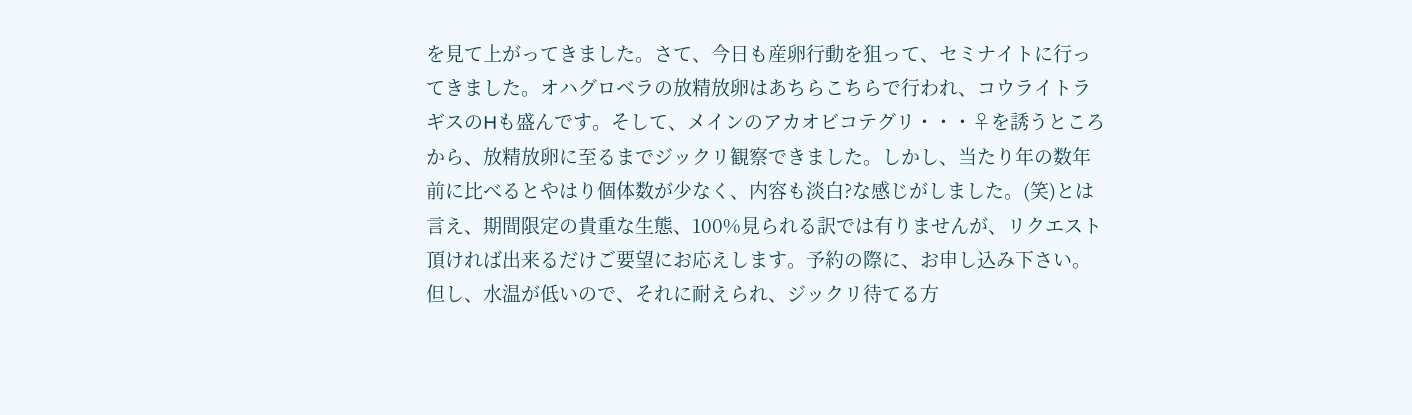を見て上がってきました。さて、今日も産卵行動を狙って、セミナイトに行ってきました。オハグロベラの放精放卵はあちらこちらで行われ、コウライトラギスのHも盛んです。そして、メインのアカオビコテグリ・・・♀を誘うところから、放精放卵に至るまでジックリ観察できました。しかし、当たり年の数年前に比べるとやはり個体数が少なく、内容も淡白?な感じがしました。(笑)とは言え、期間限定の貴重な生態、100%見られる訳では有りませんが、リクエスト頂ければ出来るだけご要望にお応えします。予約の際に、お申し込み下さい。但し、水温が低いので、それに耐えられ、ジックリ待てる方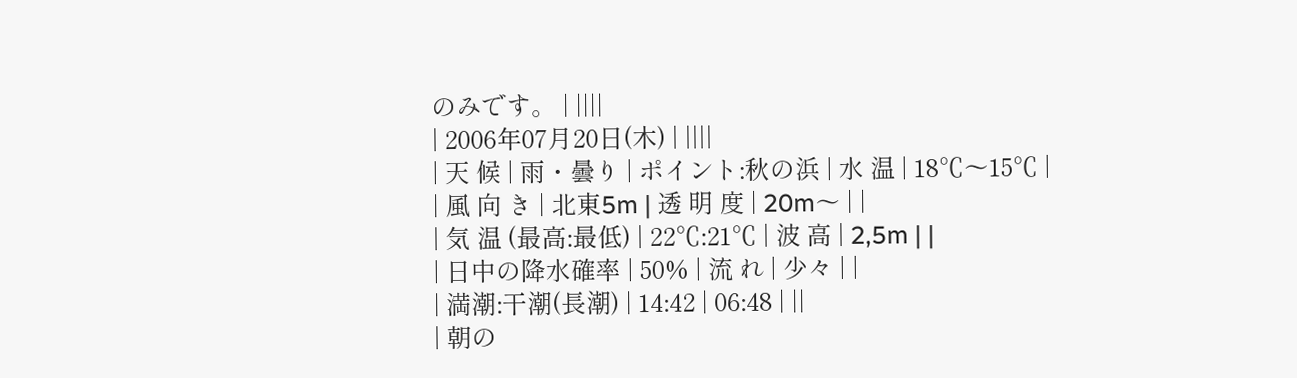のみです。 | ||||
| 2006年07月20日(木) | ||||
| 天 候 | 雨・曇り | ポイント:秋の浜 | 水 温 | 18℃〜15℃ |
| 風 向 き | 北東5m | 透 明 度 | 20m〜 | |
| 気 温 (最高:最低) | 22℃:21℃ | 波 高 | 2,5m | |
| 日中の降水確率 | 50% | 流 れ | 少々 | |
| 満潮:干潮(長潮) | 14:42 | 06:48 | ||
| 朝の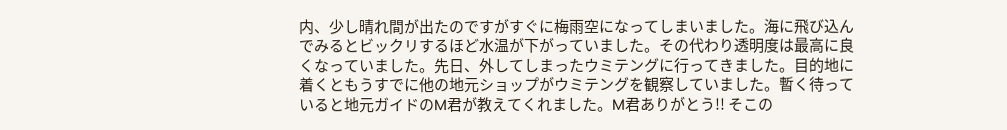内、少し晴れ間が出たのですがすぐに梅雨空になってしまいました。海に飛び込んでみるとビックリするほど水温が下がっていました。その代わり透明度は最高に良くなっていました。先日、外してしまったウミテングに行ってきました。目的地に着くともうすでに他の地元ショップがウミテングを観察していました。暫く待っていると地元ガイドのM君が教えてくれました。M君ありがとう!! そこの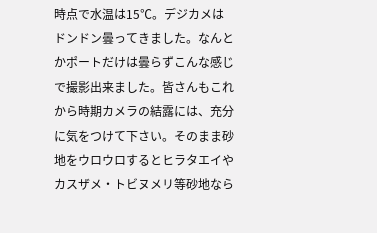時点で水温は15℃。デジカメはドンドン曇ってきました。なんとかポートだけは曇らずこんな感じで撮影出来ました。皆さんもこれから時期カメラの結露には、充分に気をつけて下さい。そのまま砂地をウロウロするとヒラタエイやカスザメ・トビヌメリ等砂地なら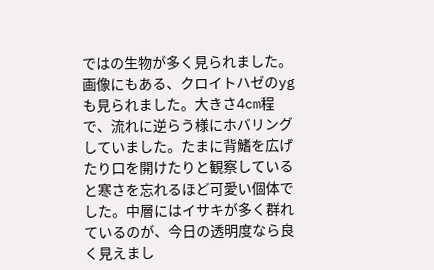ではの生物が多く見られました。画像にもある、クロイトハゼのygも見られました。大きさ4cm程で、流れに逆らう様にホバリングしていました。たまに背鰭を広げたり口を開けたりと観察していると寒さを忘れるほど可愛い個体でした。中層にはイサキが多く群れているのが、今日の透明度なら良く見えまし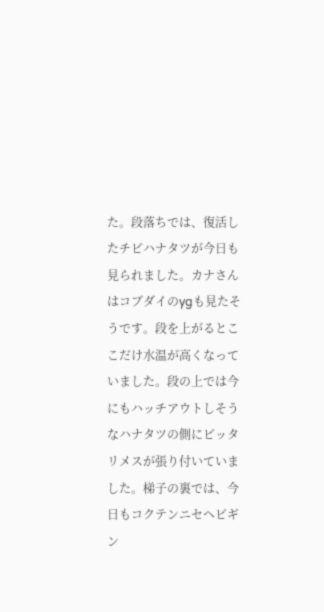た。段落ちでは、復活したチビハナタツが今日も見られました。カナさんはコブダイのygも見たそうです。段を上がるとここだけ水温が高くなっていました。段の上では今にもハッチアウトしそうなハナタツの側にピッタリメスが張り付いていました。梯子の裏では、今日もコクテンニセヘビギン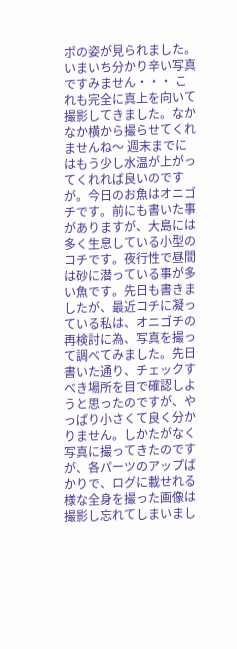ポの姿が見られました。いまいち分かり辛い写真ですみません・・・ これも完全に真上を向いて撮影してきました。なかなか横から撮らせてくれませんね〜 週末までにはもう少し水温が上がってくれれば良いのですが。今日のお魚はオニゴチです。前にも書いた事がありますが、大島には多く生息している小型のコチです。夜行性で昼間は砂に潜っている事が多い魚です。先日も書きましたが、最近コチに凝っている私は、オニゴチの再検討に為、写真を撮って調べてみました。先日書いた通り、チェックすべき場所を目で確認しようと思ったのですが、やっぱり小さくて良く分かりません。しかたがなく写真に撮ってきたのですが、各パーツのアップばかりで、ログに載せれる様な全身を撮った画像は撮影し忘れてしまいまし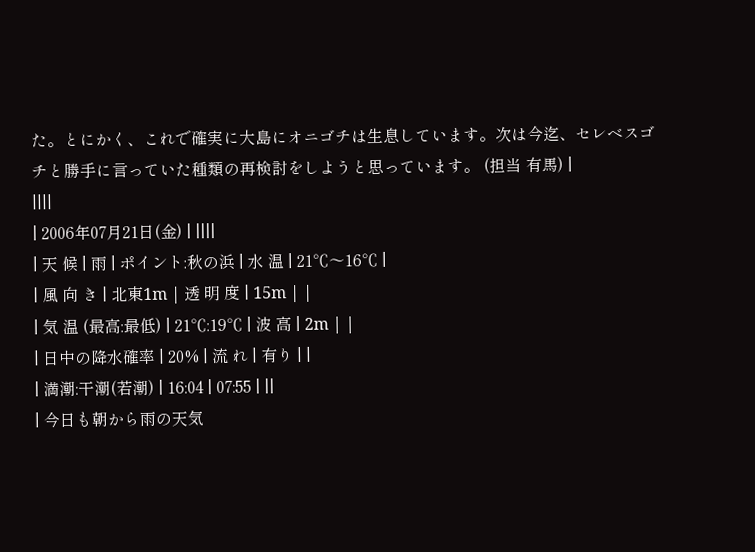た。とにかく、これで確実に大島にオニゴチは生息しています。次は今迄、セレベスゴチと勝手に言っていた種類の再検討をしようと思っています。 (担当 有馬) |
||||
| 2006年07月21日(金) | ||||
| 天 候 | 雨 | ポイント:秋の浜 | 水 温 | 21℃〜16℃ |
| 風 向 き | 北東1m | 透 明 度 | 15m | |
| 気 温 (最高:最低) | 21℃:19℃ | 波 高 | 2m | |
| 日中の降水確率 | 20% | 流 れ | 有り | |
| 満潮:干潮(若潮) | 16:04 | 07:55 | ||
| 今日も朝から雨の天気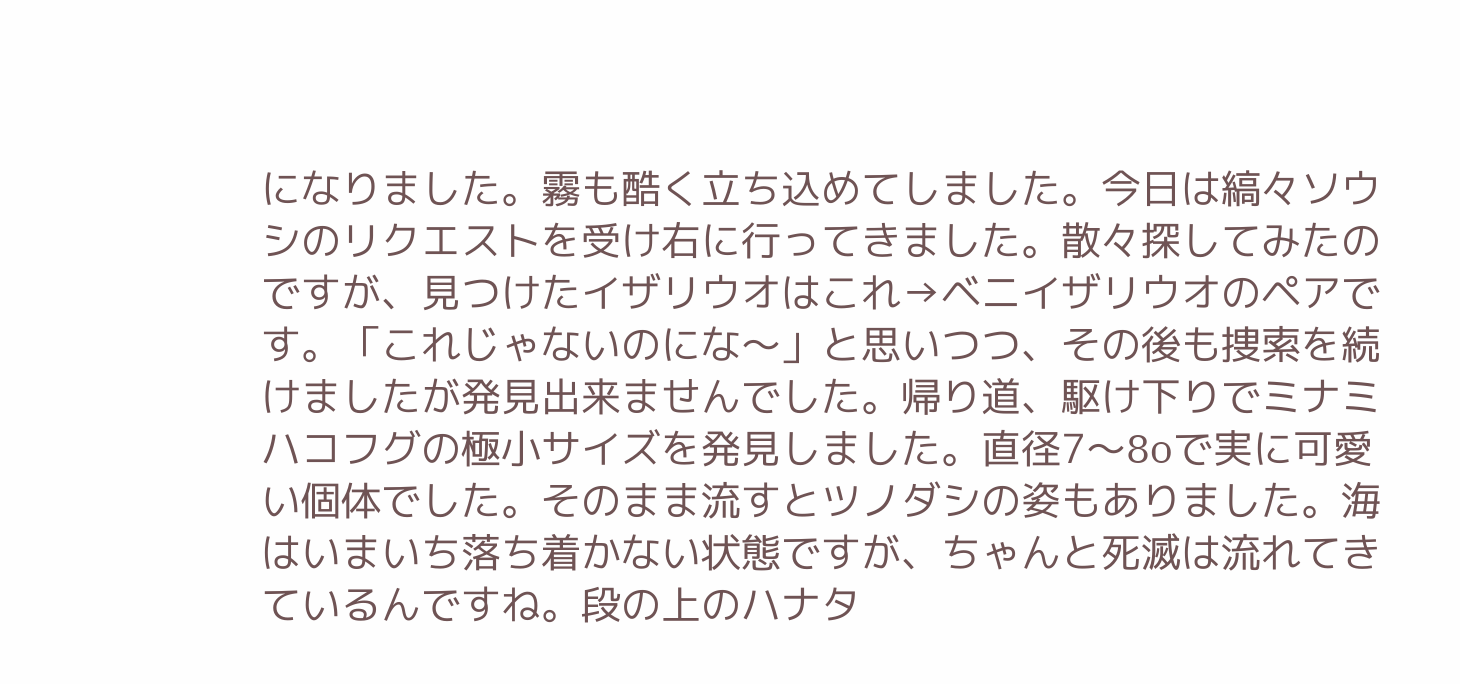になりました。霧も酷く立ち込めてしました。今日は縞々ソウシのリクエストを受け右に行ってきました。散々探してみたのですが、見つけたイザリウオはこれ→ベニイザリウオのペアです。「これじゃないのにな〜」と思いつつ、その後も捜索を続けましたが発見出来ませんでした。帰り道、駆け下りでミナミハコフグの極小サイズを発見しました。直径7〜8oで実に可愛い個体でした。そのまま流すとツノダシの姿もありました。海はいまいち落ち着かない状態ですが、ちゃんと死滅は流れてきているんですね。段の上のハナタ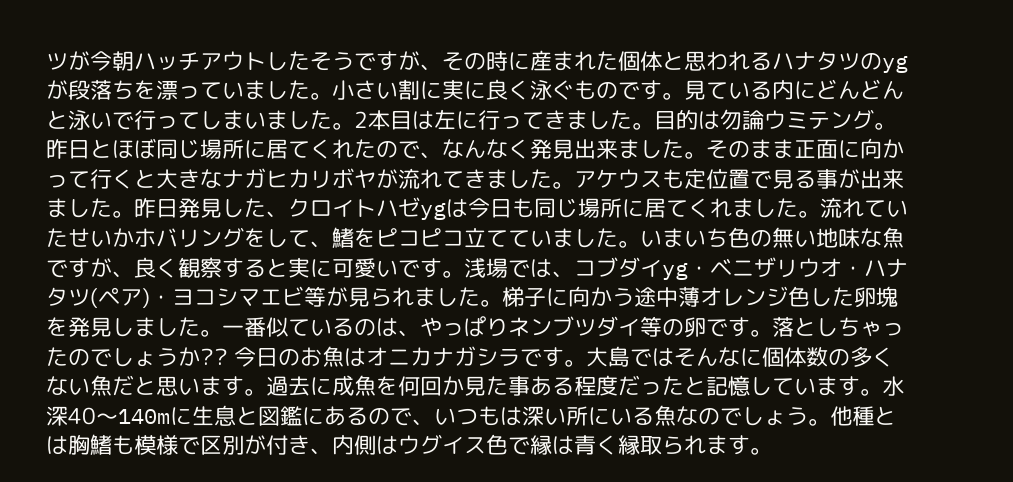ツが今朝ハッチアウトしたそうですが、その時に産まれた個体と思われるハナタツのygが段落ちを漂っていました。小さい割に実に良く泳ぐものです。見ている内にどんどんと泳いで行ってしまいました。2本目は左に行ってきました。目的は勿論ウミテング。昨日とほぼ同じ場所に居てくれたので、なんなく発見出来ました。そのまま正面に向かって行くと大きなナガヒカリボヤが流れてきました。アケウスも定位置で見る事が出来ました。昨日発見した、クロイトハゼygは今日も同じ場所に居てくれました。流れていたせいかホバリングをして、鰭をピコピコ立てていました。いまいち色の無い地味な魚ですが、良く観察すると実に可愛いです。浅場では、コブダイyg・ベニザリウオ・ハナタツ(ペア)・ヨコシマエビ等が見られました。梯子に向かう途中薄オレンジ色した卵塊を発見しました。一番似ているのは、やっぱりネンブツダイ等の卵です。落としちゃったのでしょうか?? 今日のお魚はオニカナガシラです。大島ではそんなに個体数の多くない魚だと思います。過去に成魚を何回か見た事ある程度だったと記憶しています。水深40〜140mに生息と図鑑にあるので、いつもは深い所にいる魚なのでしょう。他種とは胸鰭も模様で区別が付き、内側はウグイス色で縁は青く縁取られます。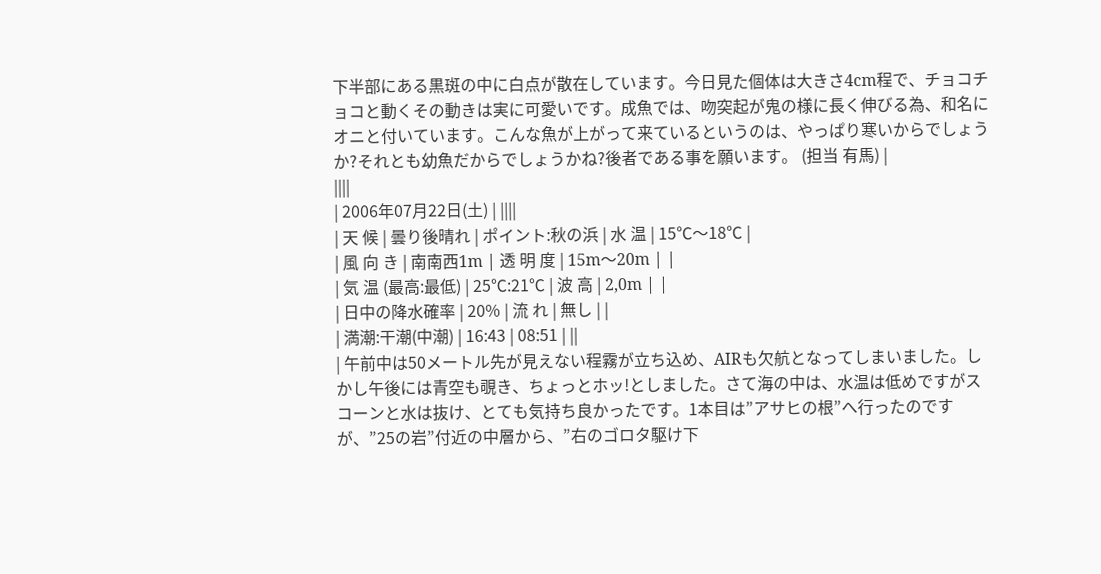下半部にある黒斑の中に白点が散在しています。今日見た個体は大きさ4cm程で、チョコチョコと動くその動きは実に可愛いです。成魚では、吻突起が鬼の様に長く伸びる為、和名にオニと付いています。こんな魚が上がって来ているというのは、やっぱり寒いからでしょうか?それとも幼魚だからでしょうかね?後者である事を願います。 (担当 有馬) |
||||
| 2006年07月22日(土) | ||||
| 天 候 | 曇り後晴れ | ポイント:秋の浜 | 水 温 | 15℃〜18℃ |
| 風 向 き | 南南西1m | 透 明 度 | 15m〜20m | |
| 気 温 (最高:最低) | 25℃:21℃ | 波 高 | 2,0m | |
| 日中の降水確率 | 20% | 流 れ | 無し | |
| 満潮:干潮(中潮) | 16:43 | 08:51 | ||
| 午前中は50メートル先が見えない程霧が立ち込め、AIRも欠航となってしまいました。しかし午後には青空も覗き、ちょっとホッ!としました。さて海の中は、水温は低めですがスコーンと水は抜け、とても気持ち良かったです。1本目は”アサヒの根”へ行ったのですが、”25の岩”付近の中層から、”右のゴロタ駆け下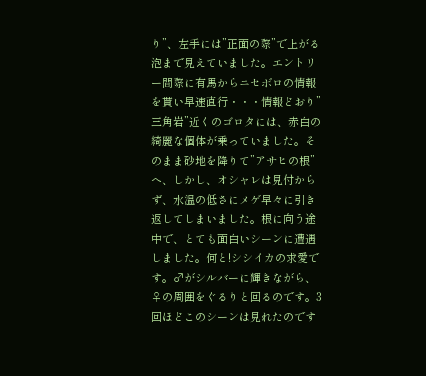り”、左手には”正面の際”で上がる泡まで見えていました。エントリー間際に有馬からニセボロの情報を貰い早速直行・・・情報どおり”三角岩”近くのゴロタには、赤白の綺麗な個体が乗っていました。そのまま砂地を降りて”アサヒの根”へ、しかし、オシャレは見付からず、水温の低さにメゲ早々に引き返してしまいました。根に向う途中で、とても面白いシーンに遭遇しました。何と!シシイカの求愛です。♂がシルバーに輝きながら、♀の周囲をぐるりと回るのです。3回ほどこのシーンは見れたのです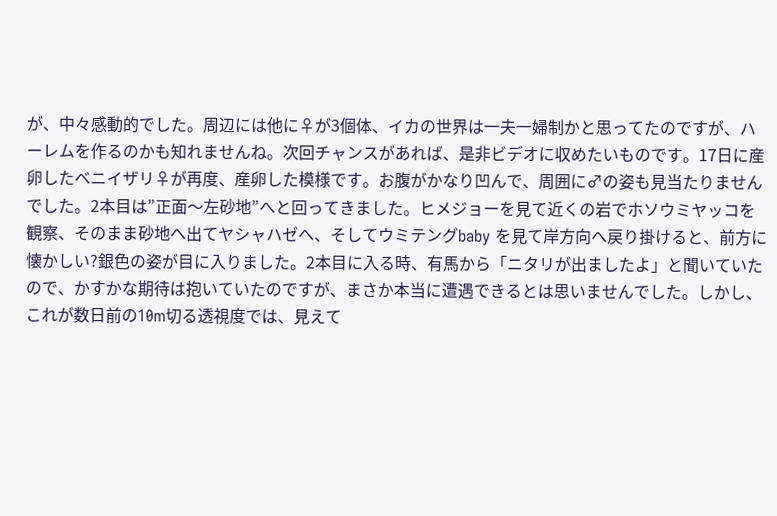が、中々感動的でした。周辺には他に♀が3個体、イカの世界は一夫一婦制かと思ってたのですが、ハーレムを作るのかも知れませんね。次回チャンスがあれば、是非ビデオに収めたいものです。17日に産卵したベニイザリ♀が再度、産卵した模様です。お腹がかなり凹んで、周囲に♂の姿も見当たりませんでした。2本目は”正面〜左砂地”へと回ってきました。ヒメジョーを見て近くの岩でホソウミヤッコを観察、そのまま砂地へ出てヤシャハゼへ、そしてウミテングbaby を見て岸方向へ戻り掛けると、前方に懐かしい?銀色の姿が目に入りました。2本目に入る時、有馬から「ニタリが出ましたよ」と聞いていたので、かすかな期待は抱いていたのですが、まさか本当に遭遇できるとは思いませんでした。しかし、これが数日前の10m切る透視度では、見えて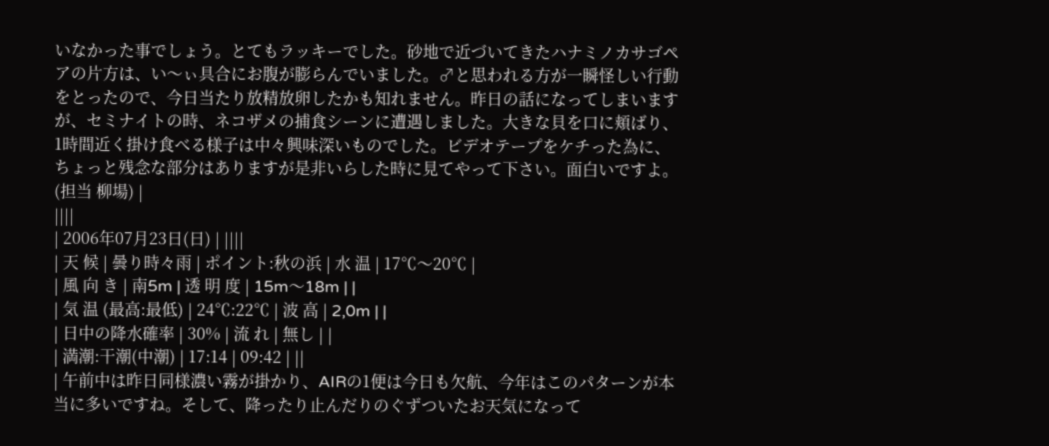いなかった事でしょう。とてもラッキーでした。砂地で近づいてきたハナミノカサゴペアの片方は、い〜ぃ具合にお腹が膨らんでいました。♂と思われる方が一瞬怪しい行動をとったので、今日当たり放精放卵したかも知れません。昨日の話になってしまいますが、セミナイトの時、ネコザメの捕食シーンに遭遇しました。大きな貝を口に頬ばり、1時間近く掛け食べる様子は中々興味深いものでした。ビデオテープをケチった為に、ちょっと残念な部分はありますが是非いらした時に見てやって下さい。面白いですよ。 (担当 柳場) |
||||
| 2006年07月23日(日) | ||||
| 天 候 | 曇り時々雨 | ポイント:秋の浜 | 水 温 | 17℃〜20℃ |
| 風 向 き | 南5m | 透 明 度 | 15m〜18m | |
| 気 温 (最高:最低) | 24℃:22℃ | 波 高 | 2,0m | |
| 日中の降水確率 | 30% | 流 れ | 無し | |
| 満潮:干潮(中潮) | 17:14 | 09:42 | ||
| 午前中は昨日同様濃い霧が掛かり、AIRの1便は今日も欠航、今年はこのパターンが本当に多いですね。そして、降ったり止んだりのぐずついたお天気になって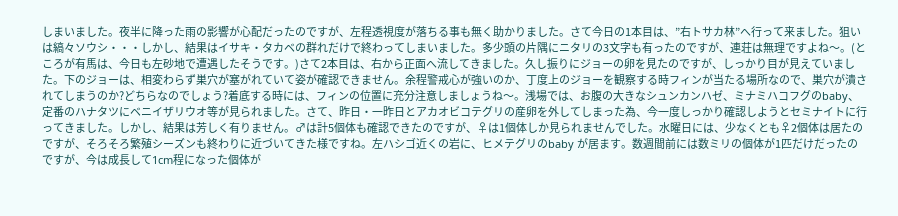しまいました。夜半に降った雨の影響が心配だったのですが、左程透視度が落ちる事も無く助かりました。さて今日の1本目は、”右トサカ林”へ行って来ました。狙いは縞々ソウシ・・・しかし、結果はイサキ・タカベの群れだけで終わってしまいました。多少頭の片隅にニタリの3文字も有ったのですが、連荘は無理ですよね〜。(ところが有馬は、今日も左砂地で遭遇したそうです。)さて2本目は、右から正面へ流してきました。久し振りにジョーの卵を見たのですが、しっかり目が見えていました。下のジョーは、相変わらず巣穴が塞がれていて姿が確認できません。余程警戒心が強いのか、丁度上のジョーを観察する時フィンが当たる場所なので、巣穴が潰されてしまうのか?どちらなのでしょう?着底する時には、フィンの位置に充分注意しましょうね〜。浅場では、お腹の大きなシュンカンハゼ、ミナミハコフグのbaby、定番のハナタツにベニイザリウオ等が見られました。さて、昨日・一昨日とアカオビコテグリの産卵を外してしまった為、今一度しっかり確認しようとセミナイトに行ってきました。しかし、結果は芳しく有りません。♂は計5個体も確認できたのですが、♀は1個体しか見られませんでした。水曜日には、少なくとも♀2個体は居たのですが、そろそろ繁殖シーズンも終わりに近づいてきた様ですね。左ハシゴ近くの岩に、ヒメテグリのbaby が居ます。数週間前には数ミリの個体が1匹だけだったのですが、今は成長して1cm程になった個体が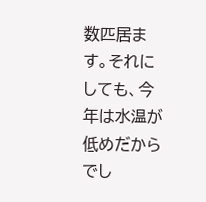数匹居ます。それにしても、今年は水温が低めだからでし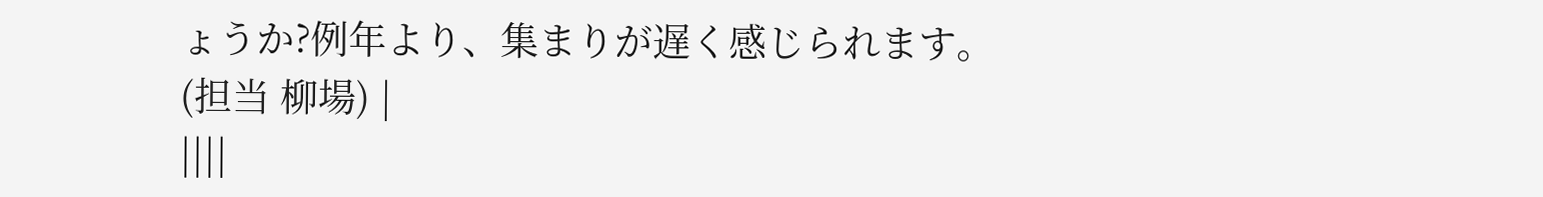ょうか?例年より、集まりが遅く感じられます。 (担当 柳場) |
||||